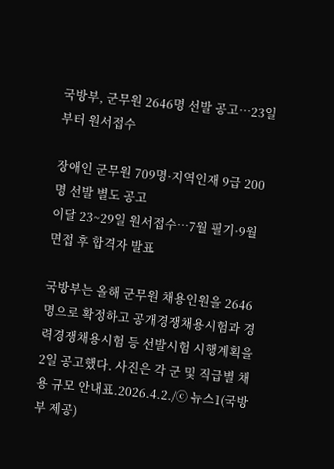국방부, 군무원 2646명 선발 공고…23일부터 원서접수

장애인 군무원 709명·지역인재 9급 200명 선발 별도 공고
이달 23~29일 원서접수…7월 필기·9월 면접 후 합격자 발표

국방부는 올해 군무원 채용인원을 2646명으로 확정하고 공개경쟁채용시험과 경력경쟁채용시험 등 선발시험 시행계획을 2일 공고했다. 사진은 각 군 및 직급별 채용 규모 안내표.2026.4.2./ⓒ 뉴스1(국방부 제공)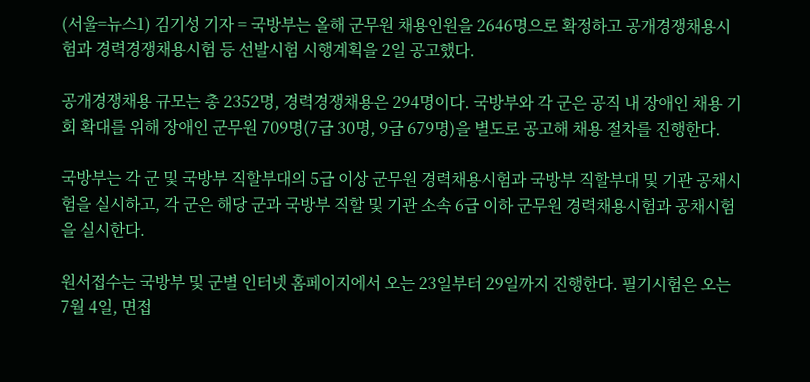(서울=뉴스1) 김기성 기자 = 국방부는 올해 군무원 채용인원을 2646명으로 확정하고 공개경쟁채용시험과 경력경쟁채용시험 등 선발시험 시행계획을 2일 공고했다.

공개경쟁채용 규모는 총 2352명, 경력경쟁채용은 294명이다. 국방부와 각 군은 공직 내 장애인 채용 기회 확대를 위해 장애인 군무원 709명(7급 30명, 9급 679명)을 별도로 공고해 채용 절차를 진행한다.

국방부는 각 군 및 국방부 직할부대의 5급 이상 군무원 경력채용시험과 국방부 직할부대 및 기관 공채시험을 실시하고, 각 군은 해당 군과 국방부 직할 및 기관 소속 6급 이하 군무원 경력채용시험과 공채시험을 실시한다.

원서접수는 국방부 및 군별 인터넷 홈페이지에서 오는 23일부터 29일까지 진행한다. 필기시험은 오는 7월 4일, 면접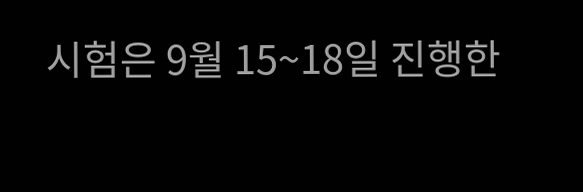시험은 9월 15~18일 진행한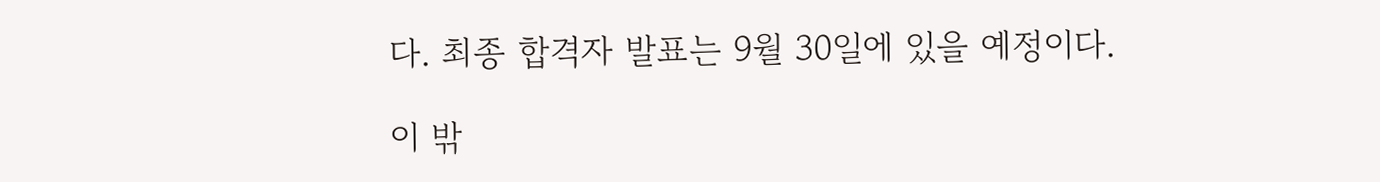다. 최종 합격자 발표는 9월 30일에 있을 예정이다.

이 밖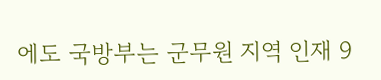에도 국방부는 군무원 지역 인재 9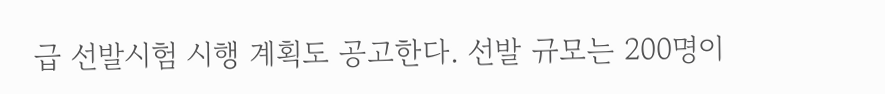급 선발시험 시행 계획도 공고한다. 선발 규모는 200명이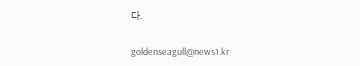다.

goldenseagull@news1.kr